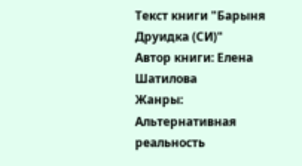Текст книги "Барыня Друидка (СИ)"
Автор книги: Елена Шатилова
Жанры:
Альтернативная реальность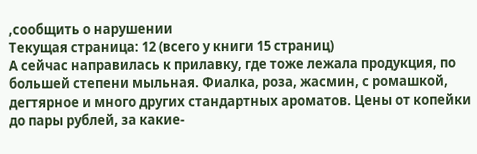,сообщить о нарушении
Текущая страница: 12 (всего у книги 15 страниц)
А сейчас направилась к прилавку, где тоже лежала продукция, по большей степени мыльная. Фиалка, роза, жасмин, с ромашкой, дегтярное и много других стандартных ароматов. Цены от копейки до пары рублей, за какие-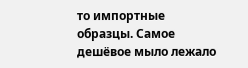то импортные образцы. Самое дешёвое мыло лежало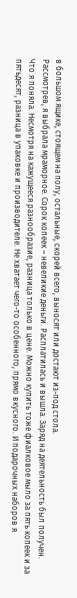в большом ящике, стоящем на полу, остальные, скорей всего, выносят или достают из-под стола.
Рассмотрев, я выбрала мраморное. Сорок копеек – невеликие деньги. Расплатилась и вышла. Заряд на деятельность был получен.
Что я поняла. Несмотря на кажущееся разнообразие, разница только в цене. Можно купить тоже фиалковое мыло за пять копеек и за пятьдесят, разница в упаковке и производителе. Не хватает чего-то особенного, прямо вкусного. И подарочных наборов я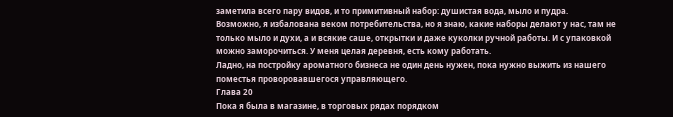заметила всего пару видов, и то примитивный набор: душистая вода, мыло и пудра.
Возможно, я избалована веком потребительства, но я знаю, какие наборы делают у нас, там не только мыло и духи, а и всякие саше, открытки и даже куколки ручной работы. И с упаковкой можно заморочиться. У меня целая деревня, есть кому работать.
Ладно, на постройку ароматного бизнеса не один день нужен, пока нужно выжить из нашего поместья проворовавшегося управляющего.
Глава 20
Пока я была в магазине, в торговых рядах порядком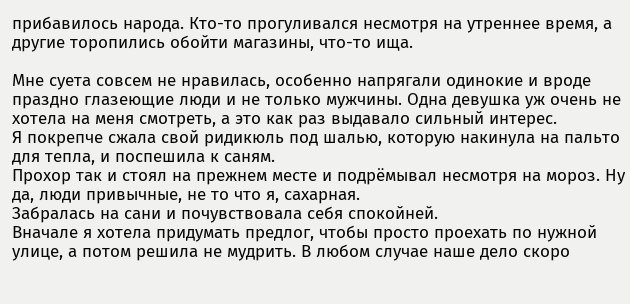прибавилось народа. Кто-то прогуливался несмотря на утреннее время, а другие торопились обойти магазины, что-то ища.

Мне суета совсем не нравилась, особенно напрягали одинокие и вроде праздно глазеющие люди и не только мужчины. Одна девушка уж очень не хотела на меня смотреть, а это как раз выдавало сильный интерес.
Я покрепче сжала свой ридикюль под шалью, которую накинула на пальто для тепла, и поспешила к саням.
Прохор так и стоял на прежнем месте и подрёмывал несмотря на мороз. Ну да, люди привычные, не то что я, сахарная.
Забралась на сани и почувствовала себя спокойней.
Вначале я хотела придумать предлог, чтобы просто проехать по нужной улице, а потом решила не мудрить. В любом случае наше дело скоро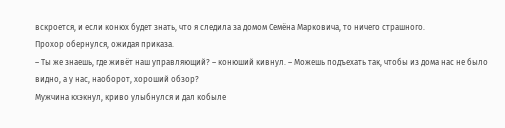вскроется, и если конюх будет знать, что я следила за домом Семёна Марковича, то ничего страшного.
Прохор обернулся, ожидая приказа.
– Ты же знаешь, где живёт наш управляющий? – конюший кивнул. – Можешь подъехать так, чтобы из дома нас не было видно, а у нас, наоборот, хороший обзор?
Мужчина кхэкнул, криво улыбнулся и дал кобыле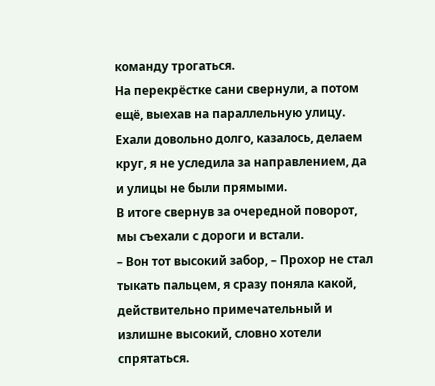команду трогаться.
На перекрёстке сани свернули, а потом ещё, выехав на параллельную улицу. Ехали довольно долго, казалось, делаем круг, я не уследила за направлением, да и улицы не были прямыми.
В итоге свернув за очередной поворот, мы съехали с дороги и встали.
– Вон тот высокий забор, – Прохор не стал тыкать пальцем, я сразу поняла какой, действительно примечательный и излишне высокий, словно хотели спрятаться.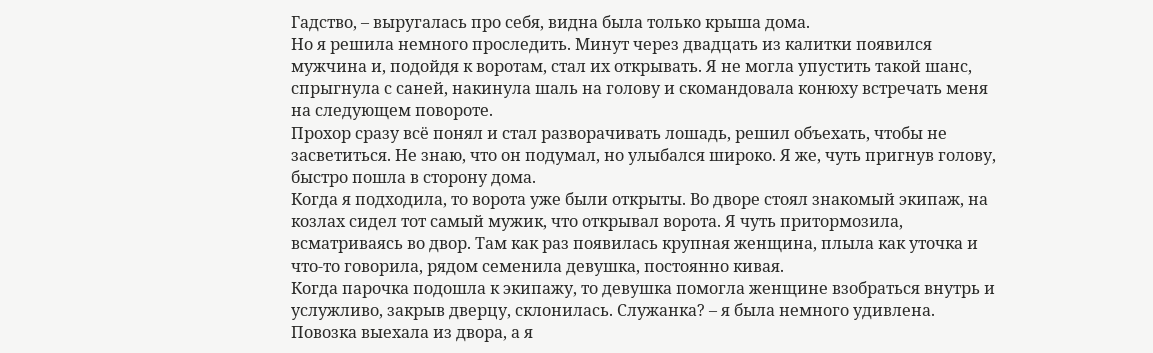Гадство, – выругалась про себя, видна была только крыша дома.
Но я решила немного проследить. Минут через двадцать из калитки появился мужчина и, подойдя к воротам, стал их открывать. Я не могла упустить такой шанс, спрыгнула с саней, накинула шаль на голову и скомандовала конюху встречать меня на следующем повороте.
Прохор сразу всё понял и стал разворачивать лошадь, решил объехать, чтобы не засветиться. Не знаю, что он подумал, но улыбался широко. Я же, чуть пригнув голову, быстро пошла в сторону дома.
Когда я подходила, то ворота уже были открыты. Во дворе стоял знакомый экипаж, на козлах сидел тот самый мужик, что открывал ворота. Я чуть притормозила, всматриваясь во двор. Там как раз появилась крупная женщина, плыла как уточка и что-то говорила, рядом семенила девушка, постоянно кивая.
Когда парочка подошла к экипажу, то девушка помогла женщине взобраться внутрь и услужливо, закрыв дверцу, склонилась. Служанка? – я была немного удивлена.
Повозка выехала из двора, а я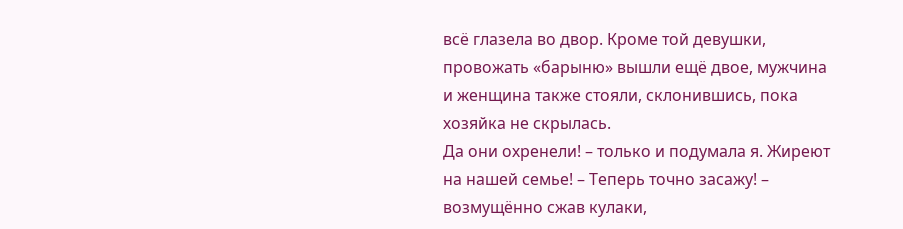всё глазела во двор. Кроме той девушки, провожать «барыню» вышли ещё двое, мужчина и женщина также стояли, склонившись, пока хозяйка не скрылась.
Да они охренели! – только и подумала я. Жиреют на нашей семье! – Теперь точно засажу! – возмущённо сжав кулаки,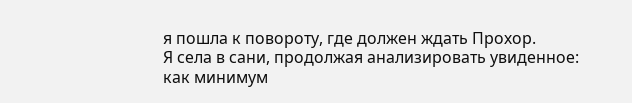я пошла к повороту, где должен ждать Прохор.
Я села в сани, продолжая анализировать увиденное: как минимум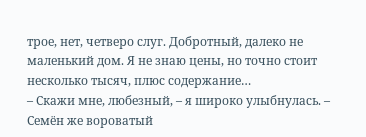трое, нет, четверо слуг. Добротный, далеко не маленький дом. Я не знаю цены, но точно стоит несколько тысяч, плюс содержание…
– Скажи мне, любезный, – я широко улыбнулась. – Семён же вороватый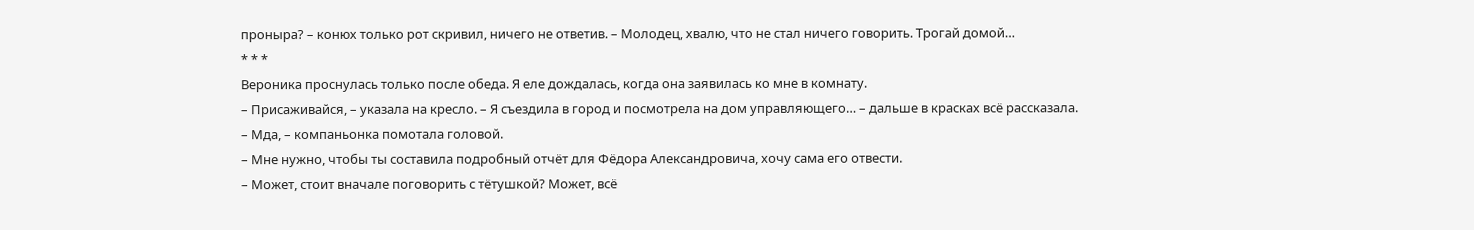проныра? – конюх только рот скривил, ничего не ответив. – Молодец, хвалю, что не стал ничего говорить. Трогай домой…
* * *
Вероника проснулась только после обеда. Я еле дождалась, когда она заявилась ко мне в комнату.
– Присаживайся, – указала на кресло. – Я съездила в город и посмотрела на дом управляющего… – дальше в красках всё рассказала.
– Мда, – компаньонка помотала головой.
– Мне нужно, чтобы ты составила подробный отчёт для Фёдора Александровича, хочу сама его отвести.
– Может, стоит вначале поговорить с тётушкой? Может, всё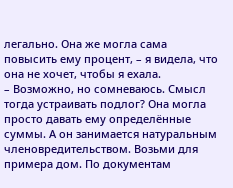легально. Она же могла сама повысить ему процент, – я видела, что она не хочет, чтобы я ехала.
– Возможно, но сомневаюсь. Смысл тогда устраивать подлог? Она могла просто давать ему определённые суммы. А он занимается натуральным членовредительством. Возьми для примера дом. По документам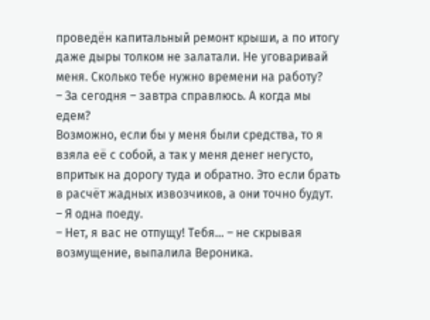проведён капитальный ремонт крыши, а по итогу даже дыры толком не залатали. Не уговаривай меня. Сколько тебе нужно времени на работу?
– За сегодня – завтра справлюсь. А когда мы едем?
Возможно, если бы у меня были средства, то я взяла её с собой, а так у меня денег негусто, впритык на дорогу туда и обратно. Это если брать в расчёт жадных извозчиков, а они точно будут.
– Я одна поеду.
– Нет, я вас не отпущу! Тебя… – не скрывая возмущение, выпалила Вероника.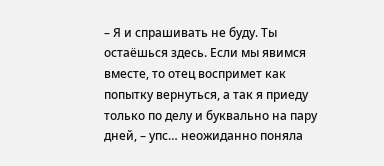– Я и спрашивать не буду. Ты остаёшься здесь. Если мы явимся вместе, то отец воспримет как попытку вернуться, а так я приеду только по делу и буквально на пару дней, – упс… неожиданно поняла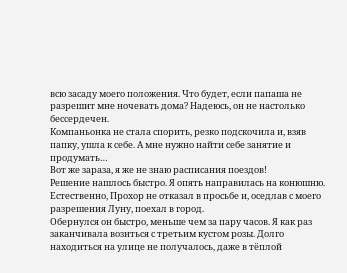всю засаду моего положения. Что будет, если папаша не разрешит мне ночевать дома? Надеюсь, он не настолько бессердечен.
Компаньонка не стала спорить, резко подскочила и, взяв папку, ушла к себе. А мне нужно найти себе занятие и продумать…
Вот же зараза, я же не знаю расписания поездов!
Решение нашлось быстро. Я опять направилась на конюшню. Естественно, Прохор не отказал в просьбе и, оседлав с моего разрешения Луну, поехал в город.
Обернулся он быстро, меньше чем за пару часов. Я как раз заканчивала возиться с третьим кустом розы. Долго находиться на улице не получалось, даже в тёплой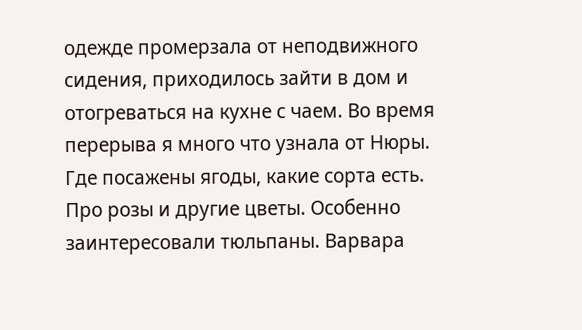одежде промерзала от неподвижного сидения, приходилось зайти в дом и отогреваться на кухне с чаем. Во время перерыва я много что узнала от Нюры. Где посажены ягоды, какие сорта есть. Про розы и другие цветы. Особенно заинтересовали тюльпаны. Варвара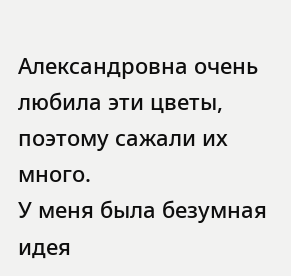Александровна очень любила эти цветы, поэтому сажали их много.
У меня была безумная идея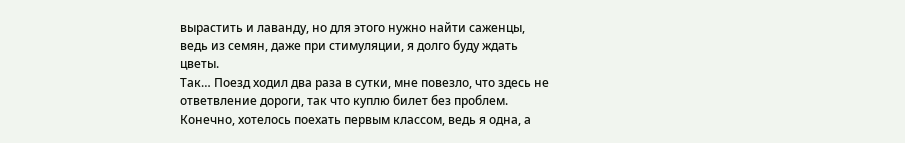вырастить и лаванду, но для этого нужно найти саженцы, ведь из семян, даже при стимуляции, я долго буду ждать цветы.
Так… Поезд ходил два раза в сутки, мне повезло, что здесь не ответвление дороги, так что куплю билет без проблем. Конечно, хотелось поехать первым классом, ведь я одна, а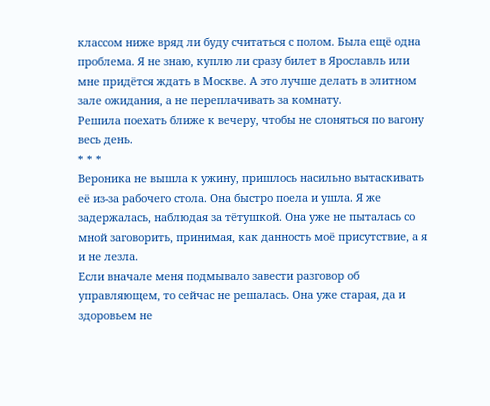классом ниже вряд ли буду считаться с полом. Была ещё одна проблема. Я не знаю, куплю ли сразу билет в Ярославль или мне придётся ждать в Москве. А это лучше делать в элитном зале ожидания, а не переплачивать за комнату.
Решила поехать ближе к вечеру, чтобы не слоняться по вагону весь день.
* * *
Вероника не вышла к ужину, пришлось насильно вытаскивать её из-за рабочего стола. Она быстро поела и ушла. Я же задержалась, наблюдая за тётушкой. Она уже не пыталась со мной заговорить, принимая, как данность моё присутствие, а я и не лезла.
Если вначале меня подмывало завести разговор об управляющем, то сейчас не решалась. Она уже старая, да и здоровьем не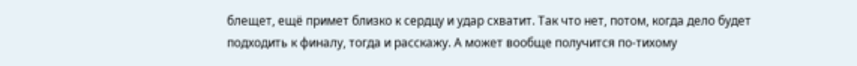блещет, ещё примет близко к сердцу и удар схватит. Так что нет, потом, когда дело будет подходить к финалу, тогда и расскажу. А может вообще получится по-тихому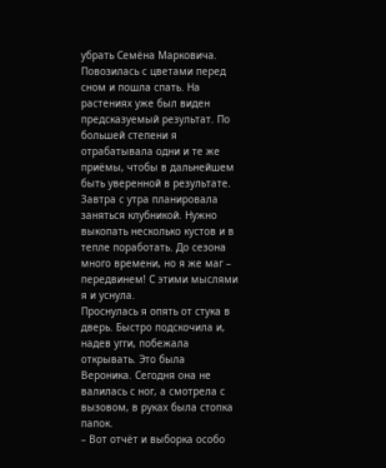убрать Семёна Марковича.
Повозилась с цветами перед сном и пошла спать. На растениях уже был виден предсказуемый результат. По большей степени я отрабатывала одни и те же приёмы, чтобы в дальнейшем быть уверенной в результате.
Завтра с утра планировала заняться клубникой. Нужно выкопать несколько кустов и в тепле поработать. До сезона много времени, но я же маг – передвинем! С этими мыслями я и уснула.
Проснулась я опять от стука в дверь. Быстро подскочила и, надев угги, побежала открывать. Это была Вероника. Сегодня она не валилась с ног, а смотрела с вызовом, в руках была стопка папок.
– Вот отчёт и выборка особо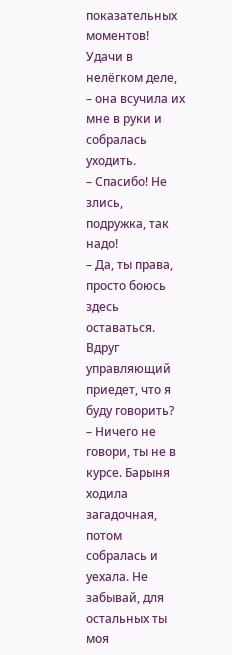показательных моментов! Удачи в нелёгком деле, – она всучила их мне в руки и собралась уходить.
– Спасибо! Не злись, подружка, так надо!
– Да, ты права, просто боюсь здесь оставаться. Вдруг управляющий приедет, что я буду говорить?
– Ничего не говори, ты не в курсе. Барыня ходила загадочная, потом собралась и уехала. Не забывай, для остальных ты моя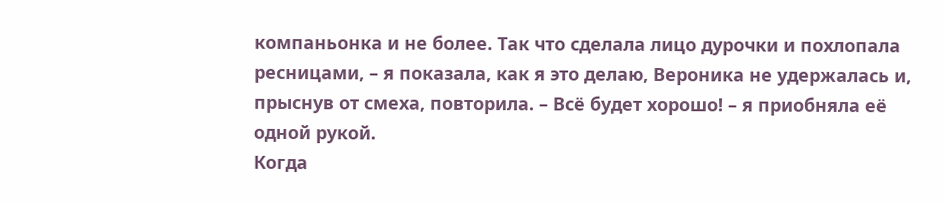компаньонка и не более. Так что сделала лицо дурочки и похлопала ресницами, – я показала, как я это делаю, Вероника не удержалась и, прыснув от смеха, повторила. – Всё будет хорошо! – я приобняла её одной рукой.
Когда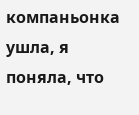компаньонка ушла, я поняла, что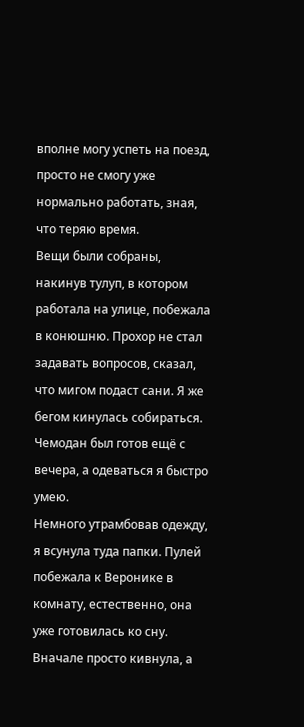вполне могу успеть на поезд, просто не смогу уже нормально работать, зная, что теряю время.
Вещи были собраны, накинув тулуп, в котором работала на улице, побежала в конюшню. Прохор не стал задавать вопросов, сказал, что мигом подаст сани. Я же бегом кинулась собираться. Чемодан был готов ещё с вечера, а одеваться я быстро умею.
Немного утрамбовав одежду, я всунула туда папки. Пулей побежала к Веронике в комнату, естественно, она уже готовилась ко сну. Вначале просто кивнула, а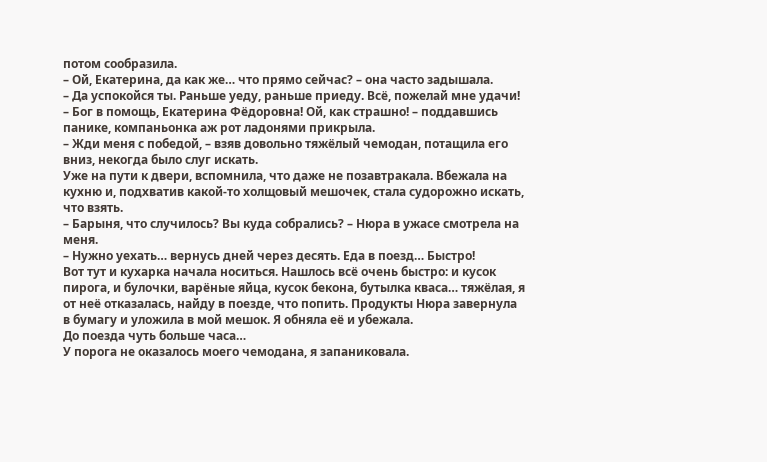потом сообразила.
– Ой, Екатерина, да как же… что прямо сейчас? – она часто задышала.
– Да успокойся ты. Раньше уеду, раньше приеду. Всё, пожелай мне удачи!
– Бог в помощь, Екатерина Фёдоровна! Ой, как страшно! – поддавшись панике, компаньонка аж рот ладонями прикрыла.
– Жди меня с победой, – взяв довольно тяжёлый чемодан, потащила его вниз, некогда было слуг искать.
Уже на пути к двери, вспомнила, что даже не позавтракала. Вбежала на кухню и, подхватив какой-то холщовый мешочек, стала судорожно искать, что взять.
– Барыня, что случилось? Вы куда собрались? – Нюра в ужасе смотрела на меня.
– Нужно уехать… вернусь дней через десять. Еда в поезд… Быстро!
Вот тут и кухарка начала носиться. Нашлось всё очень быстро: и кусок пирога, и булочки, варёные яйца, кусок бекона, бутылка кваса… тяжёлая, я от неё отказалась, найду в поезде, что попить. Продукты Нюра завернула в бумагу и уложила в мой мешок. Я обняла её и убежала.
До поезда чуть больше часа…
У порога не оказалось моего чемодана, я запаниковала.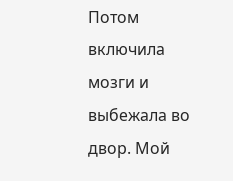Потом включила мозги и выбежала во двор. Мой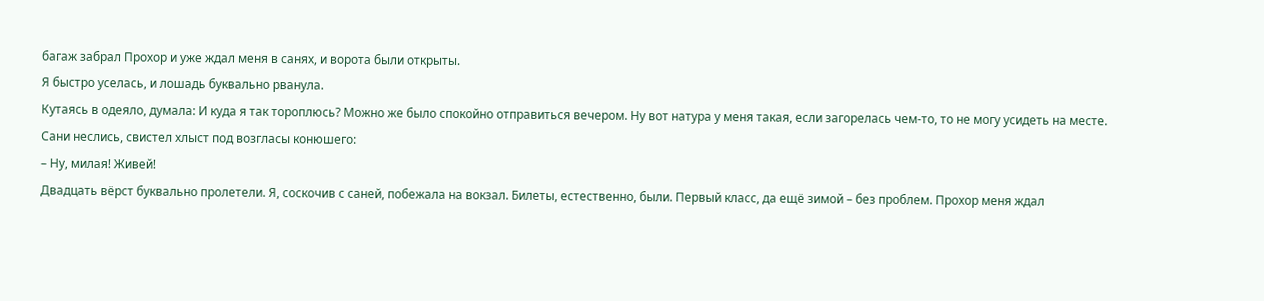багаж забрал Прохор и уже ждал меня в санях, и ворота были открыты.
Я быстро уселась, и лошадь буквально рванула.
Кутаясь в одеяло, думала: И куда я так тороплюсь? Можно же было спокойно отправиться вечером. Ну вот натура у меня такая, если загорелась чем-то, то не могу усидеть на месте.
Сани неслись, свистел хлыст под возгласы конюшего:
– Ну, милая! Живей!
Двадцать вёрст буквально пролетели. Я, соскочив с саней, побежала на вокзал. Билеты, естественно, были. Первый класс, да ещё зимой – без проблем. Прохор меня ждал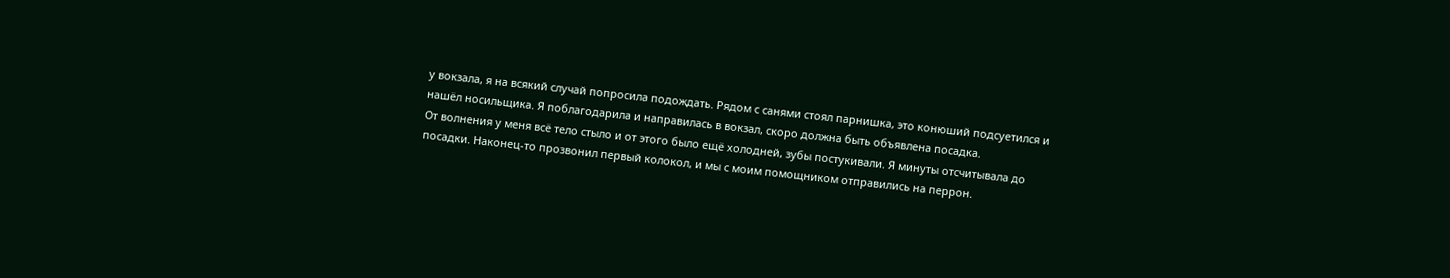у вокзала, я на всякий случай попросила подождать. Рядом с санями стоял парнишка, это конюший подсуетился и нашёл носильщика. Я поблагодарила и направилась в вокзал, скоро должна быть объявлена посадка.
От волнения у меня всё тело стыло и от этого было ещё холодней, зубы постукивали. Я минуты отсчитывала до посадки. Наконец-то прозвонил первый колокол, и мы с моим помощником отправились на перрон.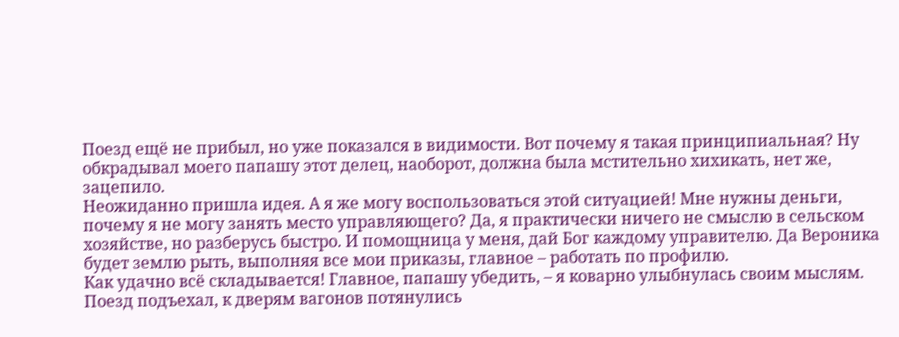Поезд ещё не прибыл, но уже показался в видимости. Вот почему я такая принципиальная? Ну обкрадывал моего папашу этот делец, наоборот, должна была мстительно хихикать, нет же, зацепило.
Неожиданно пришла идея. А я же могу воспользоваться этой ситуацией! Мне нужны деньги, почему я не могу занять место управляющего? Да, я практически ничего не смыслю в сельском хозяйстве, но разберусь быстро. И помощница у меня, дай Бог каждому управителю. Да Вероника будет землю рыть, выполняя все мои приказы, главное – работать по профилю.
Как удачно всё складывается! Главное, папашу убедить, – я коварно улыбнулась своим мыслям.
Поезд подъехал, к дверям вагонов потянулись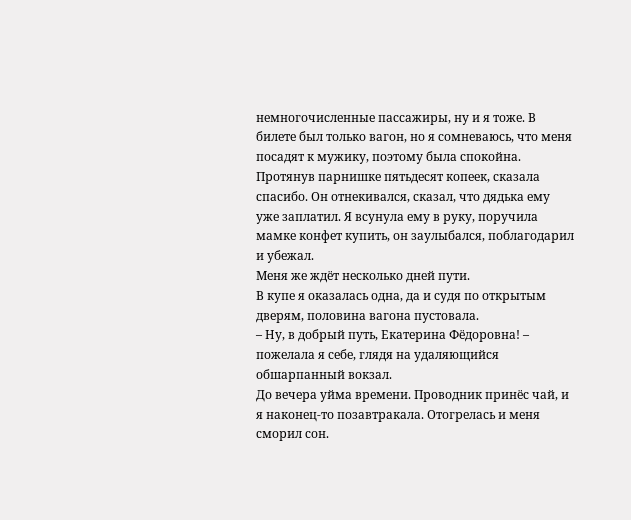немногочисленные пассажиры, ну и я тоже. В билете был только вагон, но я сомневаюсь, что меня посадят к мужику, поэтому была спокойна.
Протянув парнишке пятьдесят копеек, сказала спасибо. Он отнекивался, сказал, что дядька ему уже заплатил. Я всунула ему в руку, поручила мамке конфет купить, он заулыбался, поблагодарил и убежал.
Меня же ждёт несколько дней пути.
В купе я оказалась одна, да и судя по открытым дверям, половина вагона пустовала.
– Ну, в добрый путь, Екатерина Фёдоровна! – пожелала я себе, глядя на удаляющийся обшарпанный вокзал.
До вечера уйма времени. Проводник принёс чай, и я наконец-то позавтракала. Отогрелась и меня сморил сон.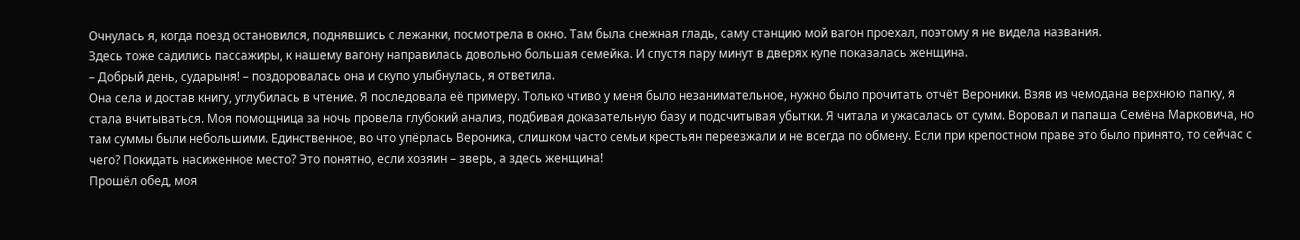Очнулась я, когда поезд остановился, поднявшись с лежанки, посмотрела в окно. Там была снежная гладь, саму станцию мой вагон проехал, поэтому я не видела названия.
Здесь тоже садились пассажиры, к нашему вагону направилась довольно большая семейка. И спустя пару минут в дверях купе показалась женщина.
– Добрый день, сударыня! – поздоровалась она и скупо улыбнулась, я ответила.
Она села и достав книгу, углубилась в чтение. Я последовала её примеру. Только чтиво у меня было незанимательное, нужно было прочитать отчёт Вероники. Взяв из чемодана верхнюю папку, я стала вчитываться. Моя помощница за ночь провела глубокий анализ, подбивая доказательную базу и подсчитывая убытки. Я читала и ужасалась от сумм. Воровал и папаша Семёна Марковича, но там суммы были небольшими. Единственное, во что упёрлась Вероника, слишком часто семьи крестьян переезжали и не всегда по обмену. Если при крепостном праве это было принято, то сейчас с чего? Покидать насиженное место? Это понятно, если хозяин – зверь, а здесь женщина!
Прошёл обед, моя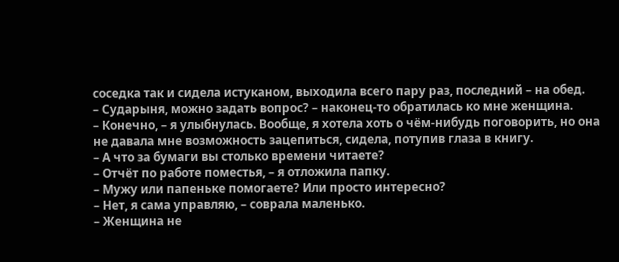соседка так и сидела истуканом, выходила всего пару раз, последний – на обед.
– Сударыня, можно задать вопрос? – наконец-то обратилась ко мне женщина.
– Конечно, – я улыбнулась. Вообще, я хотела хоть о чём-нибудь поговорить, но она не давала мне возможность зацепиться, сидела, потупив глаза в книгу.
– А что за бумаги вы столько времени читаете?
– Отчёт по работе поместья, – я отложила папку.
– Мужу или папеньке помогаете? Или просто интересно?
– Нет, я сама управляю, – соврала маленько.
– Женщина не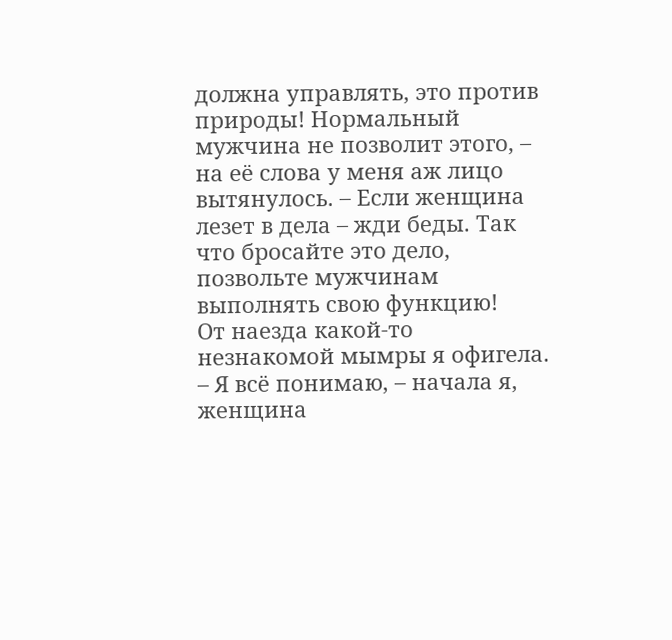должна управлять, это против природы! Нормальный мужчина не позволит этого, – на её слова у меня аж лицо вытянулось. – Если женщина лезет в дела – жди беды. Так что бросайте это дело, позвольте мужчинам выполнять свою функцию!
От наезда какой-то незнакомой мымры я офигела.
– Я всё понимаю, – начала я, женщина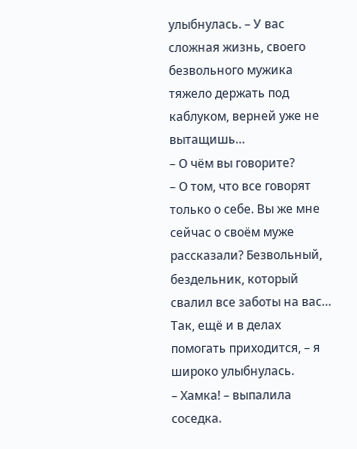улыбнулась. – У вас сложная жизнь, своего безвольного мужика тяжело держать под каблуком, верней уже не вытащишь…
– О чём вы говорите?
– О том, что все говорят только о себе. Вы же мне сейчас о своём муже рассказали? Безвольный, бездельник, который свалил все заботы на вас… Так, ещё и в делах помогать приходится, – я широко улыбнулась.
– Хамка! – выпалила соседка.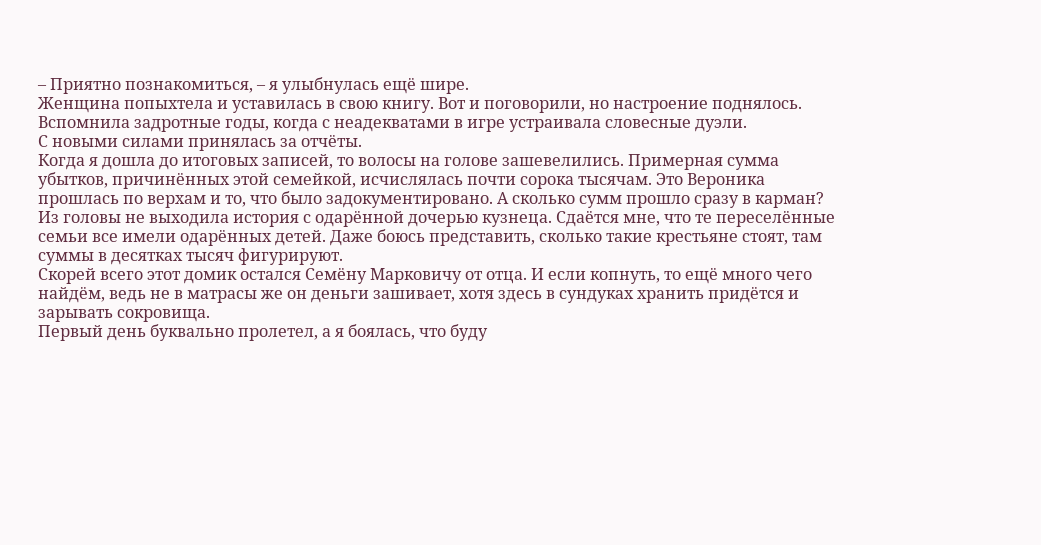– Приятно познакомиться, – я улыбнулась ещё шире.
Женщина попыхтела и уставилась в свою книгу. Вот и поговорили, но настроение поднялось. Вспомнила задротные годы, когда с неадекватами в игре устраивала словесные дуэли.
С новыми силами принялась за отчёты.
Когда я дошла до итоговых записей, то волосы на голове зашевелились. Примерная сумма убытков, причинённых этой семейкой, исчислялась почти сорока тысячам. Это Вероника прошлась по верхам и то, что было задокументировано. А сколько сумм прошло сразу в карман? Из головы не выходила история с одарённой дочерью кузнеца. Сдаётся мне, что те переселённые семьи все имели одарённых детей. Даже боюсь представить, сколько такие крестьяне стоят, там суммы в десятках тысяч фигурируют.
Скорей всего этот домик остался Семёну Марковичу от отца. И если копнуть, то ещё много чего найдём, ведь не в матрасы же он деньги зашивает, хотя здесь в сундуках хранить придётся и зарывать сокровища.
Первый день буквально пролетел, а я боялась, что буду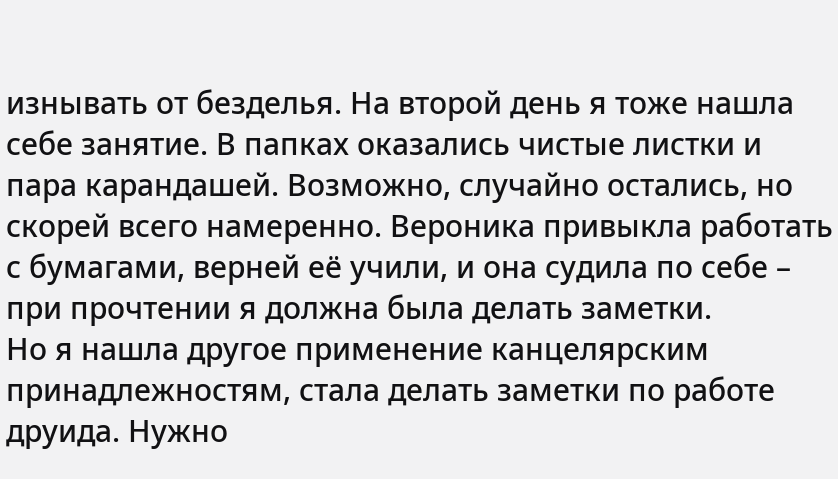изнывать от безделья. На второй день я тоже нашла себе занятие. В папках оказались чистые листки и пара карандашей. Возможно, случайно остались, но скорей всего намеренно. Вероника привыкла работать с бумагами, верней её учили, и она судила по себе – при прочтении я должна была делать заметки.
Но я нашла другое применение канцелярским принадлежностям, стала делать заметки по работе друида. Нужно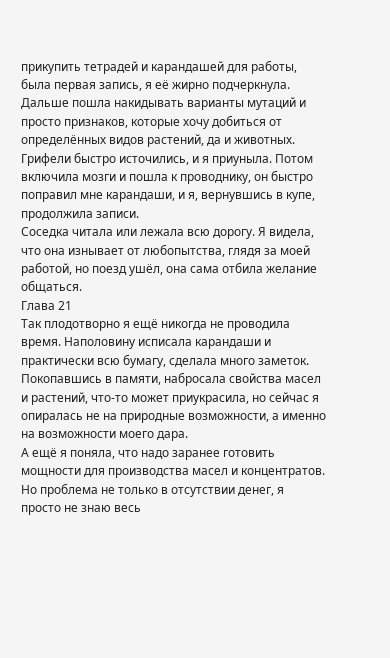прикупить тетрадей и карандашей для работы, была первая запись, я её жирно подчеркнула.
Дальше пошла накидывать варианты мутаций и просто признаков, которые хочу добиться от определённых видов растений, да и животных. Грифели быстро источились, и я приуныла. Потом включила мозги и пошла к проводнику, он быстро поправил мне карандаши, и я, вернувшись в купе, продолжила записи.
Соседка читала или лежала всю дорогу. Я видела, что она изнывает от любопытства, глядя за моей работой, но поезд ушёл, она сама отбила желание общаться.
Глава 21
Так плодотворно я ещё никогда не проводила время. Наполовину исписала карандаши и практически всю бумагу, сделала много заметок. Покопавшись в памяти, набросала свойства масел и растений, что-то может приукрасила, но сейчас я опиралась не на природные возможности, а именно на возможности моего дара.
А ещё я поняла, что надо заранее готовить мощности для производства масел и концентратов. Но проблема не только в отсутствии денег, я просто не знаю весь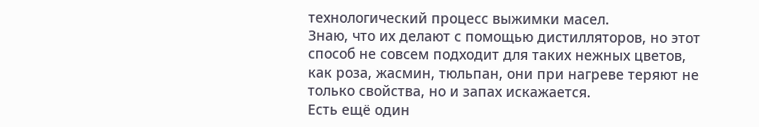технологический процесс выжимки масел.
Знаю, что их делают с помощью дистилляторов, но этот способ не совсем подходит для таких нежных цветов, как роза, жасмин, тюльпан, они при нагреве теряют не только свойства, но и запах искажается.
Есть ещё один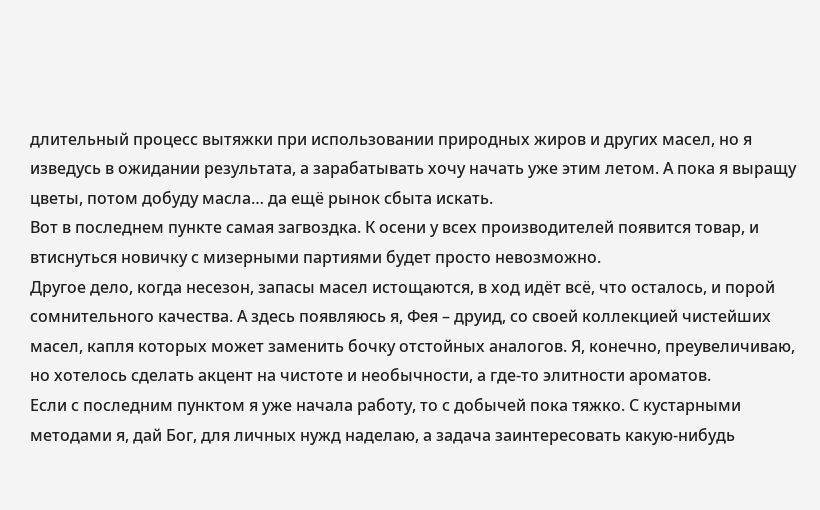длительный процесс вытяжки при использовании природных жиров и других масел, но я изведусь в ожидании результата, а зарабатывать хочу начать уже этим летом. А пока я выращу цветы, потом добуду масла… да ещё рынок сбыта искать.
Вот в последнем пункте самая загвоздка. К осени у всех производителей появится товар, и втиснуться новичку с мизерными партиями будет просто невозможно.
Другое дело, когда несезон, запасы масел истощаются, в ход идёт всё, что осталось, и порой сомнительного качества. А здесь появляюсь я, Фея – друид, со своей коллекцией чистейших масел, капля которых может заменить бочку отстойных аналогов. Я, конечно, преувеличиваю, но хотелось сделать акцент на чистоте и необычности, а где-то элитности ароматов.
Если с последним пунктом я уже начала работу, то с добычей пока тяжко. С кустарными методами я, дай Бог, для личных нужд наделаю, а задача заинтересовать какую-нибудь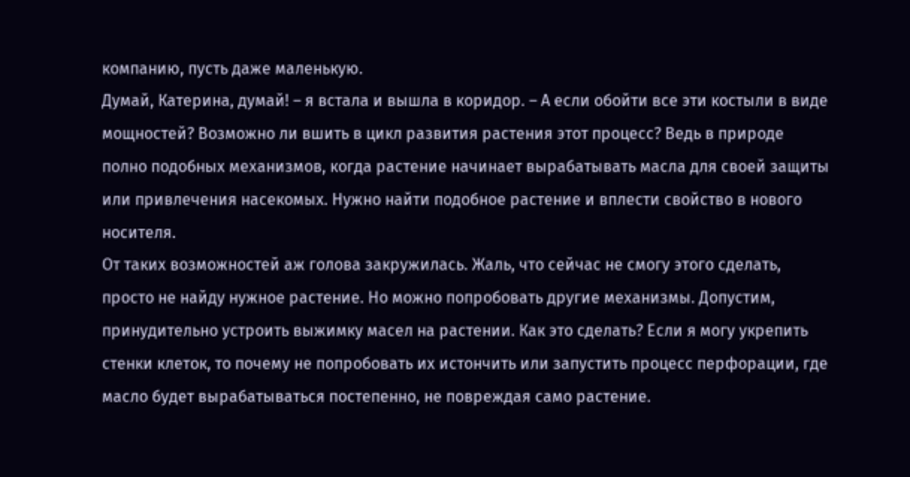компанию, пусть даже маленькую.
Думай, Катерина, думай! – я встала и вышла в коридор. – А если обойти все эти костыли в виде мощностей? Возможно ли вшить в цикл развития растения этот процесс? Ведь в природе полно подобных механизмов, когда растение начинает вырабатывать масла для своей защиты или привлечения насекомых. Нужно найти подобное растение и вплести свойство в нового носителя.
От таких возможностей аж голова закружилась. Жаль, что сейчас не смогу этого сделать, просто не найду нужное растение. Но можно попробовать другие механизмы. Допустим, принудительно устроить выжимку масел на растении. Как это сделать? Если я могу укрепить стенки клеток, то почему не попробовать их истончить или запустить процесс перфорации, где масло будет вырабатываться постепенно, не повреждая само растение.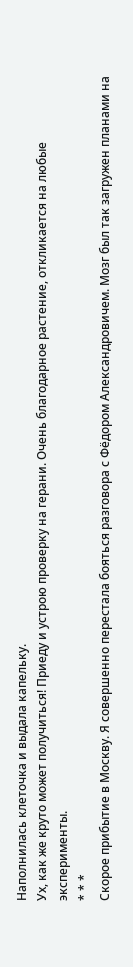Наполнилась клеточка и выдала капельку.
Ух, как же круто может получиться! Приеду и устрою проверку на герани. Очень благодарное растение, откликается на любые эксперименты.
* * *
Скорое прибытие в Москву. Я совершенно перестала бояться разговора с Фёдором Александровичем. Мозг был так загружен планами на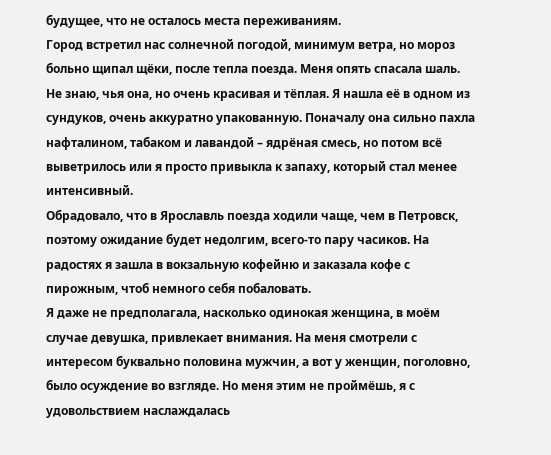будущее, что не осталось места переживаниям.
Город встретил нас солнечной погодой, минимум ветра, но мороз больно щипал щёки, после тепла поезда. Меня опять спасала шаль. Не знаю, чья она, но очень красивая и тёплая. Я нашла её в одном из сундуков, очень аккуратно упакованную. Поначалу она сильно пахла нафталином, табаком и лавандой – ядрёная смесь, но потом всё выветрилось или я просто привыкла к запаху, который стал менее интенсивный.
Обрадовало, что в Ярославль поезда ходили чаще, чем в Петровск, поэтому ожидание будет недолгим, всего-то пару часиков. На радостях я зашла в вокзальную кофейню и заказала кофе с пирожным, чтоб немного себя побаловать.
Я даже не предполагала, насколько одинокая женщина, в моём случае девушка, привлекает внимания. На меня смотрели с интересом буквально половина мужчин, а вот у женщин, поголовно, было осуждение во взгляде. Но меня этим не проймёшь, я с удовольствием наслаждалась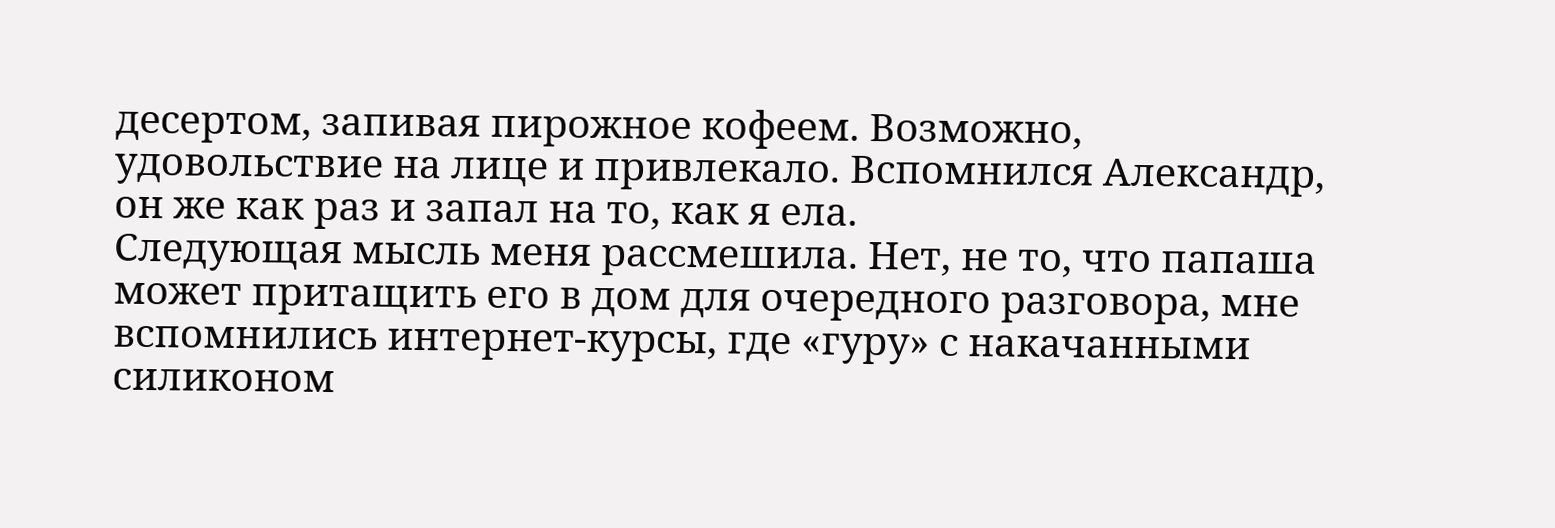десертом, запивая пирожное кофеем. Возможно, удовольствие на лице и привлекало. Вспомнился Александр, он же как раз и запал на то, как я ела.
Следующая мысль меня рассмешила. Нет, не то, что папаша может притащить его в дом для очередного разговора, мне вспомнились интернет-курсы, где «гуру» с накачанными силиконом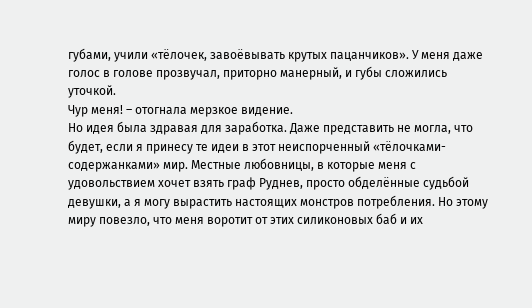губами, учили «тёлочек, завоёвывать крутых пацанчиков». У меня даже голос в голове прозвучал, приторно манерный, и губы сложились уточкой.
Чур меня! – отогнала мерзкое видение.
Но идея была здравая для заработка. Даже представить не могла, что будет, если я принесу те идеи в этот неиспорченный «тёлочками-содержанками» мир. Местные любовницы, в которые меня с удовольствием хочет взять граф Руднев, просто обделённые судьбой девушки, а я могу вырастить настоящих монстров потребления. Но этому миру повезло, что меня воротит от этих силиконовых баб и их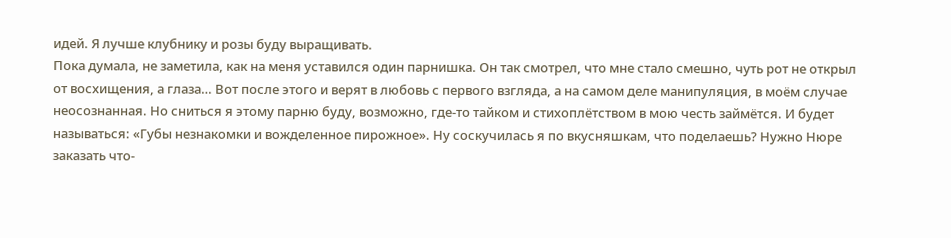идей. Я лучше клубнику и розы буду выращивать.
Пока думала, не заметила, как на меня уставился один парнишка. Он так смотрел, что мне стало смешно, чуть рот не открыл от восхищения, а глаза… Вот после этого и верят в любовь с первого взгляда, а на самом деле манипуляция, в моём случае неосознанная. Но сниться я этому парню буду, возможно, где-то тайком и стихоплётством в мою честь займётся. И будет называться: «Губы незнакомки и вожделенное пирожное». Ну соскучилась я по вкусняшкам, что поделаешь? Нужно Нюре заказать что-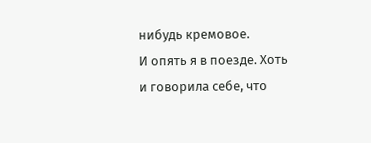нибудь кремовое.
И опять я в поезде. Хоть и говорила себе, что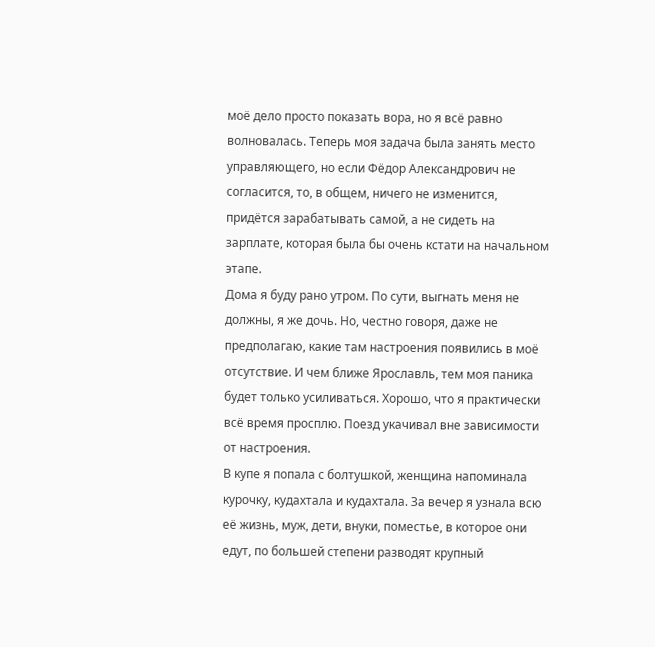моё дело просто показать вора, но я всё равно волновалась. Теперь моя задача была занять место управляющего, но если Фёдор Александрович не согласится, то, в общем, ничего не изменится, придётся зарабатывать самой, а не сидеть на зарплате, которая была бы очень кстати на начальном этапе.
Дома я буду рано утром. По сути, выгнать меня не должны, я же дочь. Но, честно говоря, даже не предполагаю, какие там настроения появились в моё отсутствие. И чем ближе Ярославль, тем моя паника будет только усиливаться. Хорошо, что я практически всё время просплю. Поезд укачивал вне зависимости от настроения.
В купе я попала с болтушкой, женщина напоминала курочку, кудахтала и кудахтала. За вечер я узнала всю её жизнь, муж, дети, внуки, поместье, в которое они едут, по большей степени разводят крупный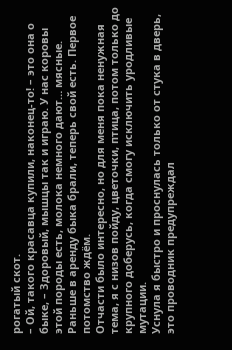рогатый скот.
– Ой, такого красавца купили, наконец-то! – это она о быке, – Здоровый, мышцы так и играю. У нас коровы этой породы есть, молока немного дают… мясные. Раньше в аренду быка брали, теперь свой есть. Первое потомство ждём.
Отчасти было интересно, но для меня пока ненужная тема, я с низов пойду, цветочки, птица, потом только до крупного доберусь, когда смогу исключить уродливые мутации.
Уснула я быстро и проснулась только от стука в дверь, это проводник предупреждал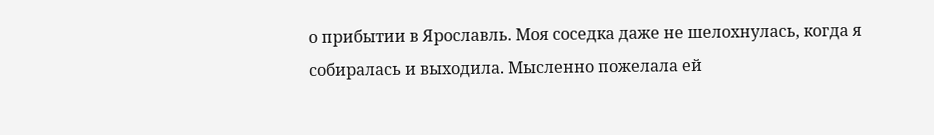о прибытии в Ярославль. Моя соседка даже не шелохнулась, когда я собиралась и выходила. Мысленно пожелала ей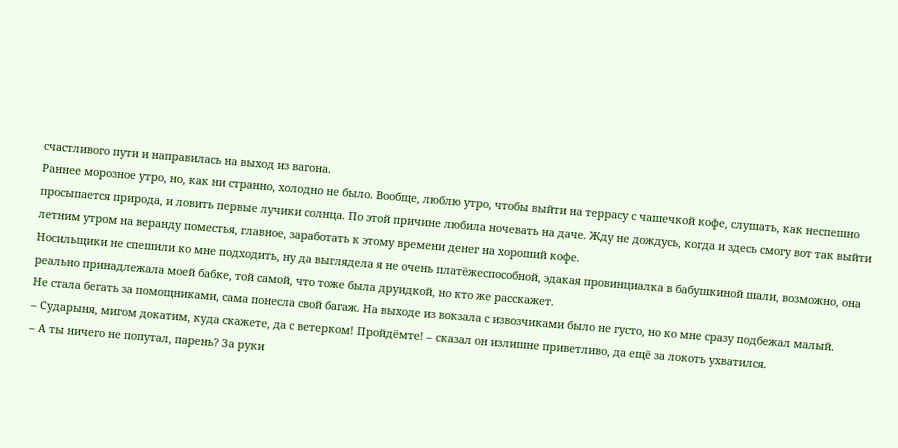счастливого пути и направилась на выход из вагона.
Раннее морозное утро, но, как ни странно, холодно не было. Вообще, люблю утро, чтобы выйти на террасу с чашечкой кофе, слушать, как неспешно просыпается природа, и ловить первые лучики солнца. По этой причине любила ночевать на даче. Жду не дождусь, когда и здесь смогу вот так выйти летним утром на веранду поместья, главное, заработать к этому времени денег на хороший кофе.
Носильщики не спешили ко мне подходить, ну да выглядела я не очень платёжеспособной, эдакая провинциалка в бабушкиной шали, возможно, она реально принадлежала моей бабке, той самой, что тоже была друидкой, но кто же расскажет.
Не стала бегать за помощниками, сама понесла свой багаж. На выходе из вокзала с извозчиками было не густо, но ко мне сразу подбежал малый.
– Сударыня, мигом докатим, куда скажете, да с ветерком! Пройдёмте! – сказал он излишне приветливо, да ещё за локоть ухватился.
– А ты ничего не попутал, парень? За руки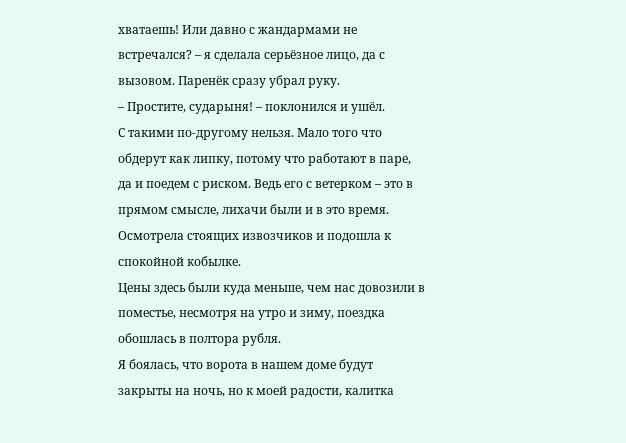хватаешь! Или давно с жандармами не встречался? – я сделала серьёзное лицо, да с вызовом. Паренёк сразу убрал руку.
– Простите, сударыня! – поклонился и ушёл.
С такими по-другому нельзя. Мало того что обдерут как липку, потому что работают в паре, да и поедем с риском. Ведь его с ветерком – это в прямом смысле, лихачи были и в это время.
Осмотрела стоящих извозчиков и подошла к спокойной кобылке.
Цены здесь были куда меньше, чем нас довозили в поместье, несмотря на утро и зиму, поездка обошлась в полтора рубля.
Я боялась, что ворота в нашем доме будут закрыты на ночь, но к моей радости, калитка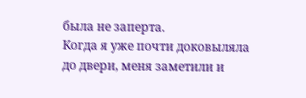была не заперта.
Когда я уже почти доковыляла до двери, меня заметили и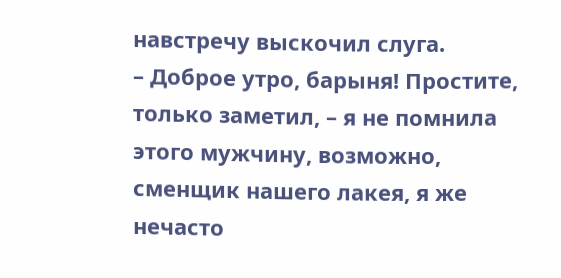навстречу выскочил слуга.
– Доброе утро, барыня! Простите, только заметил, – я не помнила этого мужчину, возможно, сменщик нашего лакея, я же нечасто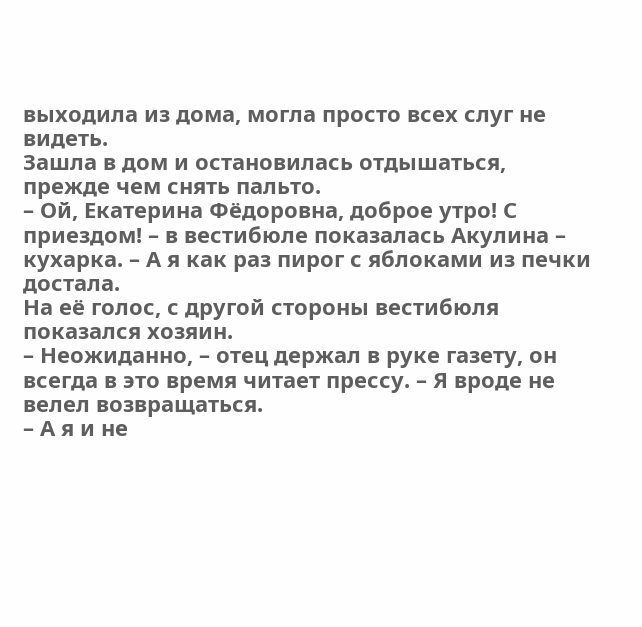выходила из дома, могла просто всех слуг не видеть.
Зашла в дом и остановилась отдышаться, прежде чем снять пальто.
– Ой, Екатерина Фёдоровна, доброе утро! С приездом! – в вестибюле показалась Акулина – кухарка. – А я как раз пирог с яблоками из печки достала.
На её голос, с другой стороны вестибюля показался хозяин.
– Неожиданно, – отец держал в руке газету, он всегда в это время читает прессу. – Я вроде не велел возвращаться.
– А я и не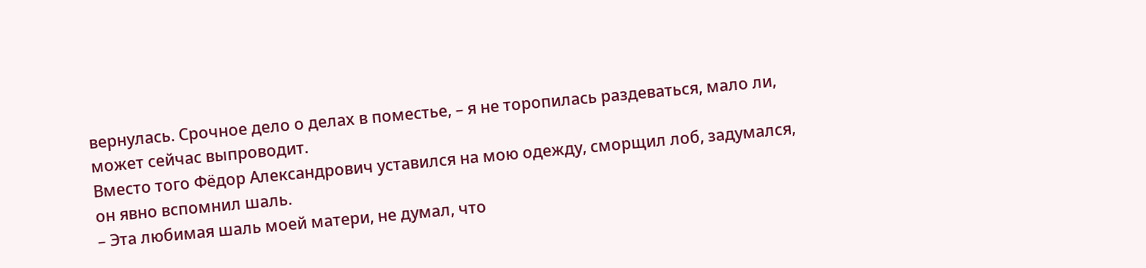вернулась. Срочное дело о делах в поместье, – я не торопилась раздеваться, мало ли, может сейчас выпроводит.
Вместо того Фёдор Александрович уставился на мою одежду, сморщил лоб, задумался, он явно вспомнил шаль.
– Эта любимая шаль моей матери, не думал, что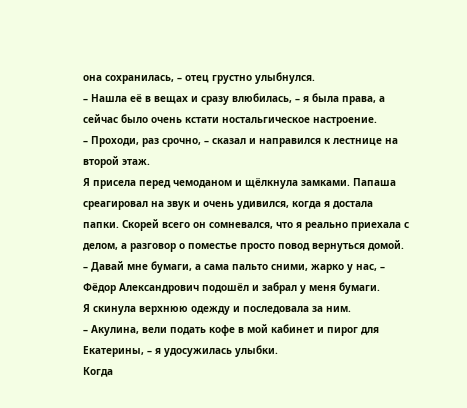она сохранилась, – отец грустно улыбнулся.
– Нашла её в вещах и сразу влюбилась, – я была права, а сейчас было очень кстати ностальгическое настроение.
– Проходи, раз срочно, – сказал и направился к лестнице на второй этаж.
Я присела перед чемоданом и щёлкнула замками. Папаша среагировал на звук и очень удивился, когда я достала папки. Скорей всего он сомневался, что я реально приехала с делом, а разговор о поместье просто повод вернуться домой.
– Давай мне бумаги, а сама пальто сними, жарко у нас, – Фёдор Александрович подошёл и забрал у меня бумаги.
Я скинула верхнюю одежду и последовала за ним.
– Акулина, вели подать кофе в мой кабинет и пирог для Екатерины, – я удосужилась улыбки.
Когда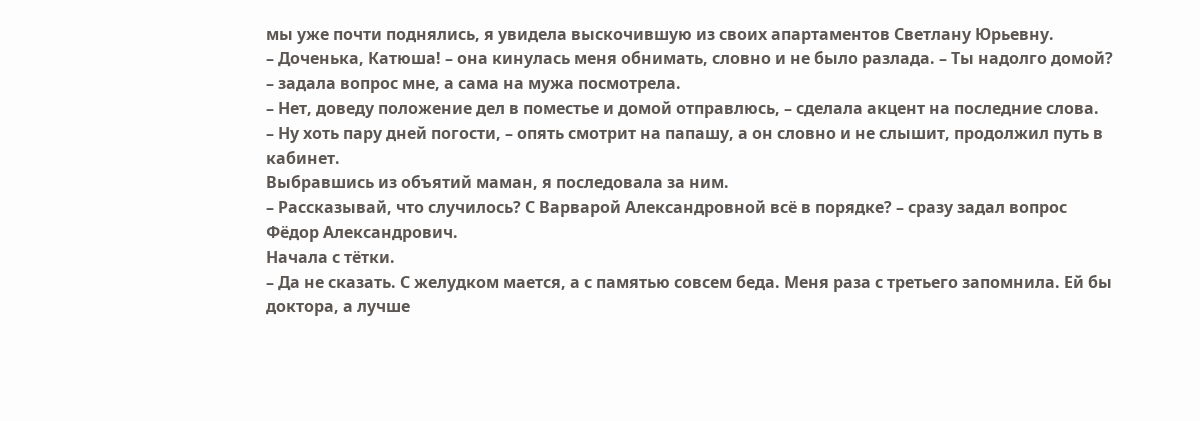мы уже почти поднялись, я увидела выскочившую из своих апартаментов Светлану Юрьевну.
– Доченька, Катюша! – она кинулась меня обнимать, словно и не было разлада. – Ты надолго домой? – задала вопрос мне, а сама на мужа посмотрела.
– Нет, доведу положение дел в поместье и домой отправлюсь, – сделала акцент на последние слова.
– Ну хоть пару дней погости, – опять смотрит на папашу, а он словно и не слышит, продолжил путь в кабинет.
Выбравшись из объятий маман, я последовала за ним.
– Рассказывай, что случилось? С Варварой Александровной всё в порядке? – сразу задал вопрос Фёдор Александрович.
Начала с тётки.
– Да не сказать. С желудком мается, а с памятью совсем беда. Меня раза с третьего запомнила. Ей бы доктора, а лучше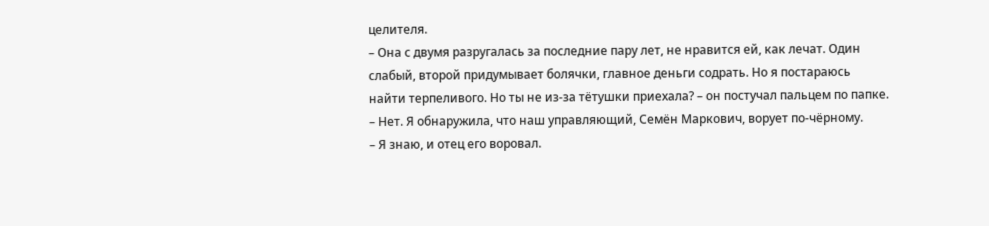целителя.
– Она с двумя разругалась за последние пару лет, не нравится ей, как лечат. Один слабый, второй придумывает болячки, главное деньги содрать. Но я постараюсь найти терпеливого. Но ты не из-за тётушки приехала? – он постучал пальцем по папке.
– Нет. Я обнаружила, что наш управляющий, Семён Маркович, ворует по-чёрному.
– Я знаю, и отец его воровал.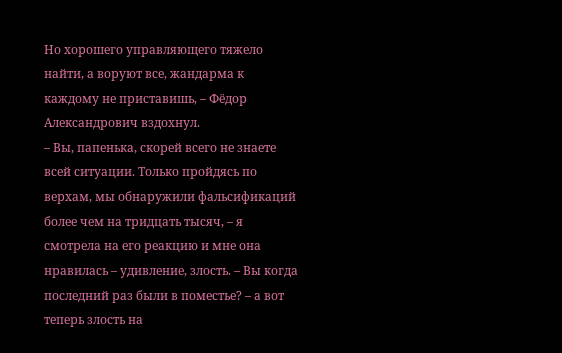Но хорошего управляющего тяжело найти, а воруют все, жандарма к каждому не приставишь, – Фёдор Александрович вздохнул.
– Вы, папенька, скорей всего не знаете всей ситуации. Только пройдясь по верхам, мы обнаружили фальсификаций более чем на тридцать тысяч, – я смотрела на его реакцию и мне она нравилась – удивление, злость. – Вы когда последний раз были в поместье? – а вот теперь злость на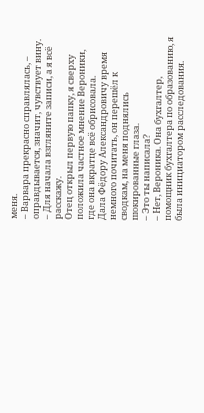меня.
– Варвара прекрасно справлялась, – оправдывается, значит, чувствует вину.
– Для начала взгляните записи, а я всё расскажу.
Отец открыл первую папку, я сверху положила частное мнение Вероники, где она вкратце всё обрисовала.
Дала Фёдору Александровичу время немного почитать, он перешёл к сводкам, на меня поднялись шокированные глаза.
– Это ты написала?
– Нет, Вероника. Она бухгалтер, помощник бухгалтера по образованию, я была инициатором расследования.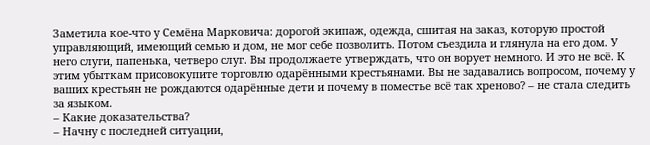Заметила кое-что у Семёна Марковича: дорогой экипаж, одежда, сшитая на заказ, которую простой управляющий, имеющий семью и дом, не мог себе позволить. Потом съездила и глянула на его дом. У него слуги, папенька, четверо слуг. Вы продолжаете утверждать, что он ворует немного. И это не всё. К этим убыткам присовокупите торговлю одарёнными крестьянами. Вы не задавались вопросом, почему у ваших крестьян не рождаются одарённые дети и почему в поместье всё так хреново? – не стала следить за языком.
– Какие доказательства?
– Начну с последней ситуации,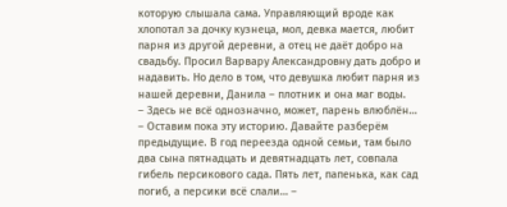которую слышала сама. Управляющий вроде как хлопотал за дочку кузнеца, мол, девка мается, любит парня из другой деревни, а отец не даёт добро на свадьбу. Просил Варвару Александровну дать добро и надавить. Но дело в том, что девушка любит парня из нашей деревни, Данила – плотник и она маг воды.
– Здесь не всё однозначно, может, парень влюблён…
– Оставим пока эту историю. Давайте разберём предыдущие. В год переезда одной семьи, там было два сына пятнадцать и девятнадцать лет, совпала гибель персикового сада. Пять лет, папенька, как сад погиб, а персики всё слали… –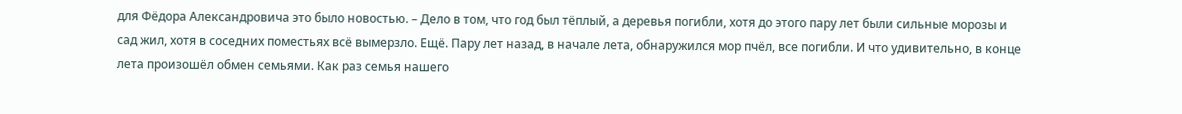для Фёдора Александровича это было новостью. – Дело в том, что год был тёплый, а деревья погибли, хотя до этого пару лет были сильные морозы и сад жил, хотя в соседних поместьях всё вымерзло. Ещё. Пару лет назад, в начале лета, обнаружился мор пчёл, все погибли. И что удивительно, в конце лета произошёл обмен семьями. Как раз семья нашего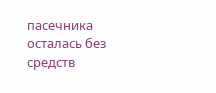пасечника осталась без средств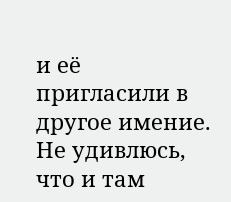и её пригласили в другое имение. Не удивлюсь, что и там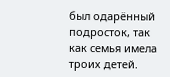был одарённый подросток, так как семья имела троих детей.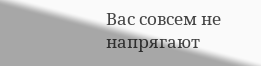Вас совсем не напрягают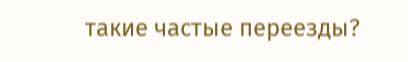такие частые переезды?